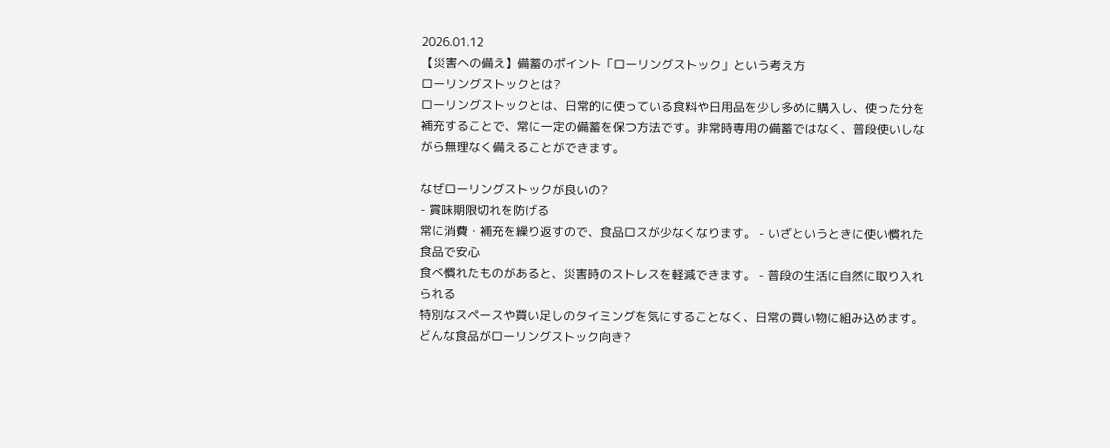2026.01.12
【災害への備え】備蓄のポイント「ローリングストック」という考え方
ローリングストックとは?
ローリングストックとは、日常的に使っている食料や日用品を少し多めに購入し、使った分を補充することで、常に一定の備蓄を保つ方法です。非常時専用の備蓄ではなく、普段使いしながら無理なく備えることができます。

なぜローリングストックが良いの?
- 賞味期限切れを防げる
常に消費・補充を繰り返すので、食品ロスが少なくなります。 - いざというときに使い慣れた食品で安心
食べ慣れたものがあると、災害時のストレスを軽減できます。 - 普段の生活に自然に取り入れられる
特別なスペースや買い足しのタイミングを気にすることなく、日常の買い物に組み込めます。
どんな食品がローリングストック向き?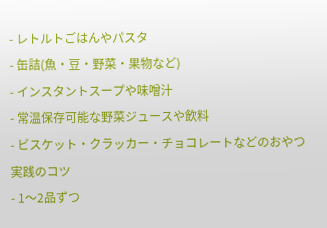- レトルトごはんやパスタ
- 缶詰(魚・豆・野菜・果物など)
- インスタントスープや味噌汁
- 常温保存可能な野菜ジュースや飲料
- ビスケット・クラッカー・チョコレートなどのおやつ
実践のコツ
- 1〜2品ずつ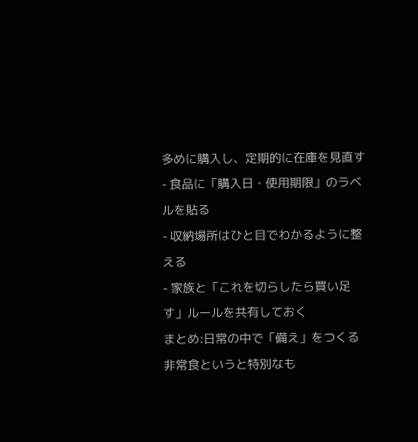多めに購入し、定期的に在庫を見直す
- 食品に「購入日・使用期限」のラベルを貼る
- 収納場所はひと目でわかるように整える
- 家族と「これを切らしたら買い足す」ルールを共有しておく
まとめ:日常の中で「備え」をつくる
非常食というと特別なも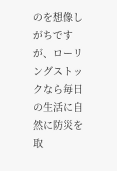のを想像しがちですが、ローリングストックなら毎日の生活に自然に防災を取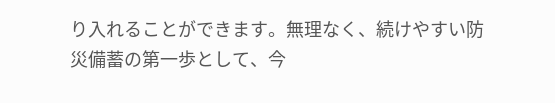り入れることができます。無理なく、続けやすい防災備蓄の第一歩として、今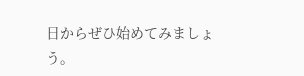日からぜひ始めてみましょう。